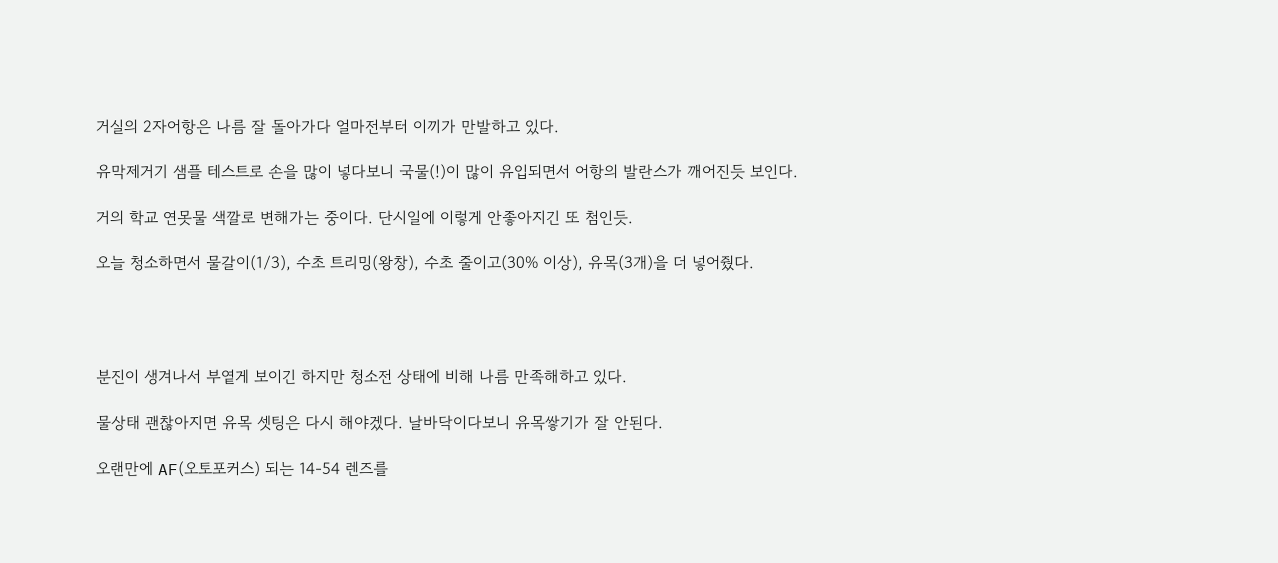거실의 2자어항은 나름 잘 돌아가다 얼마전부터 이끼가 만발하고 있다.

유막제거기 샘플 테스트로 손을 많이 넣다보니 국물(!)이 많이 유입되면서 어항의 발란스가 깨어진듯 보인다.

거의 학교 연못물 색깔로 변해가는 중이다. 단시일에 이렇게 안좋아지긴 또 첨인듯.

오늘 청소하면서 물갈이(1/3), 수초 트리밍(왕창), 수초 줄이고(30% 이상), 유목(3개)을 더 넣어줬다.




분진이 생겨나서 부옅게 보이긴 하지만 청소전 상태에 비해 나름 만족해하고 있다.

물상태 괜찮아지면 유목 셋팅은 다시 해야겠다. 날바닥이다보니 유목쌓기가 잘 안된다.

오랜만에 AF(오토포커스) 되는 14-54 렌즈를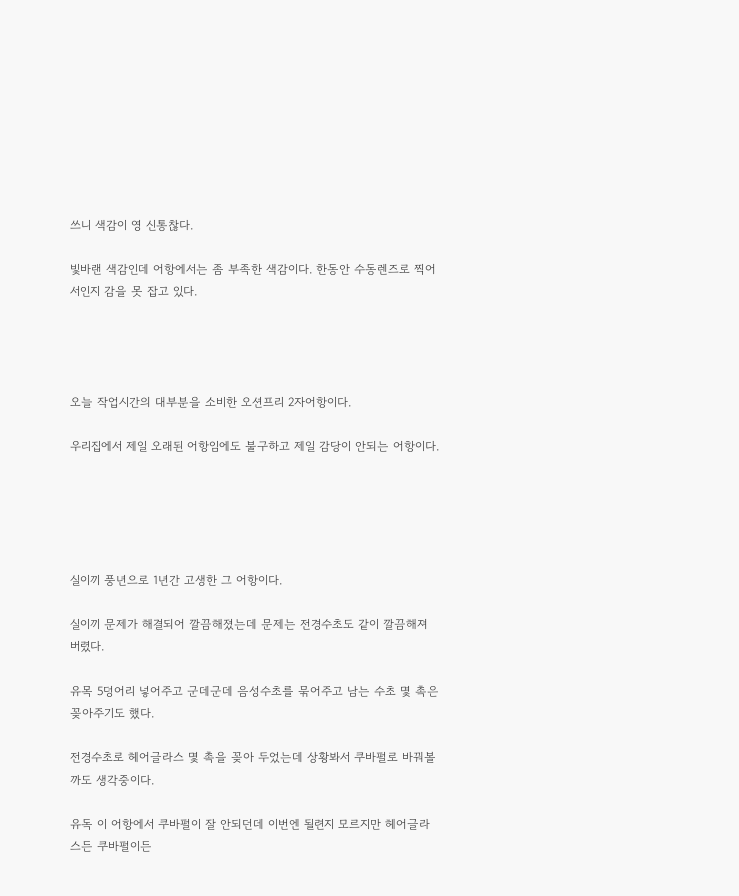쓰니 색감이 영 신통찮다.

빛바랜 색감인데 어항에서는 좀 부족한 색감이다. 한동안 수동렌즈로 찍어서인지 감을 못 잡고 있다.




오늘 작업시간의 대부분을 소비한 오션프리 2자어항이다.

우리집에서 제일 오래된 어항임에도 불구하고 제일 감당이 안되는 어항이다.





실이끼 풍년으로 1년간 고생한 그 어항이다.

실이끼 문제가 해결되어 깔끔해졌는데 문제는 전경수초도 같이 깔끔해져 버렸다.

유목 5덩어리 넣어주고 군데군데 음성수초를 묶어주고 남는 수초 몇 촉은 꽂아주기도 했다.

전경수초로 헤어글라스 몇 촉을 꽂아 두었는데 상황봐서 쿠바펄로 바꿔볼까도 생각중이다.

유독 이 어항에서 쿠바펄이 잘 안되던데 이번엔 될련지 모르지만 헤어글라스든 쿠바펄이든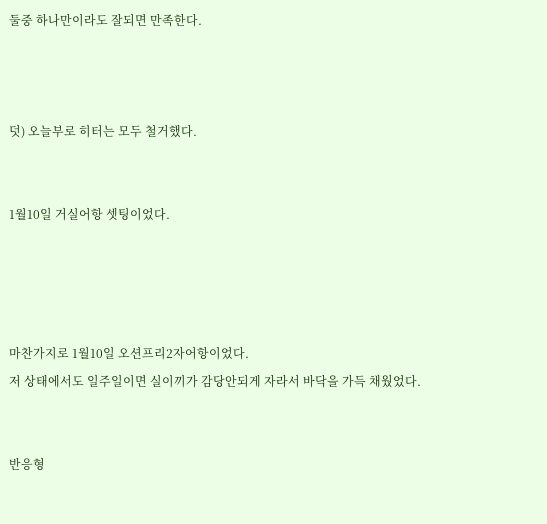둘중 하나만이라도 잘되면 만족한다.



덧) 오늘부로 히터는 모두 철거했다.


1월10일 거실어항 셋팅이었다.




마찬가지로 1월10일 오션프리2자어항이었다.
저 상태에서도 일주일이면 실이끼가 감당안되게 자라서 바닥을 가득 채웠었다.


반응형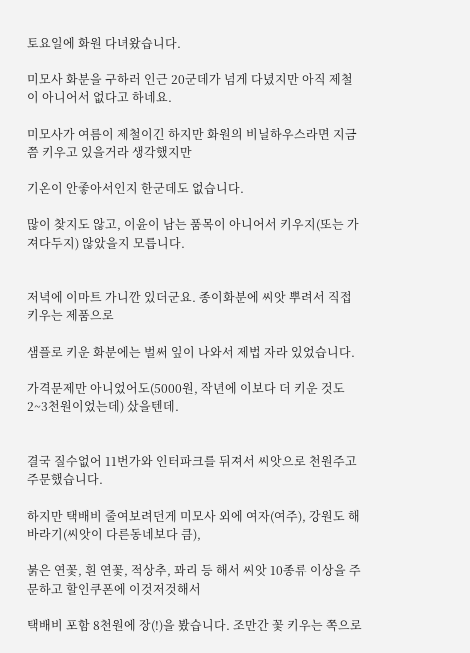토요일에 화원 다녀왔습니다.

미모사 화분을 구하러 인근 20군데가 넘게 다녔지만 아직 제철이 아니어서 없다고 하네요.

미모사가 여름이 제철이긴 하지만 화원의 비닐하우스라면 지금쯤 키우고 있을거라 생각했지만

기온이 안좋아서인지 한군데도 없습니다.

많이 찾지도 않고, 이윤이 남는 품목이 아니어서 키우지(또는 가져다두지) 않았을지 모릅니다.


저녁에 이마트 가니깐 있더군요. 종이화분에 씨앗 뿌려서 직접 키우는 제품으로

샘플로 키운 화분에는 벌써 잎이 나와서 제법 자라 있었습니다.

가격문제만 아니었어도(5000원, 작년에 이보다 더 키운 것도 2~3천원이었는데) 샀을텐데.


결국 질수없어 11번가와 인터파크를 뒤져서 씨앗으로 천원주고 주문했습니다.

하지만 택배비 줄여보려던게 미모사 외에 여자(여주), 강원도 해바라기(씨앗이 다른동네보다 큼),

붉은 연꽃, 흰 연꽃, 적상추, 꽈리 등 해서 씨앗 10종류 이상을 주문하고 할인쿠폰에 이것저것해서

택배비 포함 8천원에 장(!)을 봤습니다. 조만간 꽃 키우는 쪽으로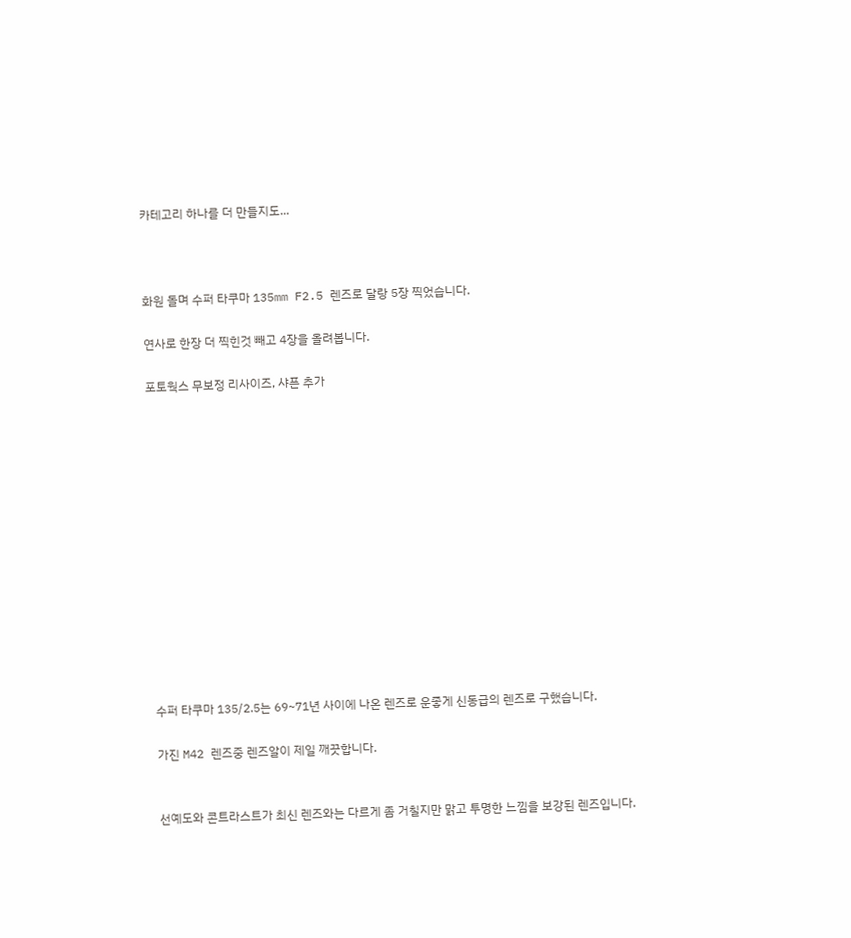카테고리 하나를 더 만들지도...



화원 돌며 수퍼 타쿠마 135mm F2.5 렌즈로 달랑 5장 찍었습니다.

연사로 한장 더 찍힌것 빼고 4장을 올려봅니다.

포토웍스 무보정 리사이즈, 샤픈 추가














수퍼 타쿠마 135/2.5는 69~71년 사이에 나온 렌즈로 운좋게 신동급의 렌즈로 구했습니다.

가진 M42 렌즈중 렌즈알이 제일 깨끗합니다.


선예도와 콘트라스트가 최신 렌즈와는 다르게 좀 거칠지만 맑고 투명한 느낌을 보강된 렌즈입니다.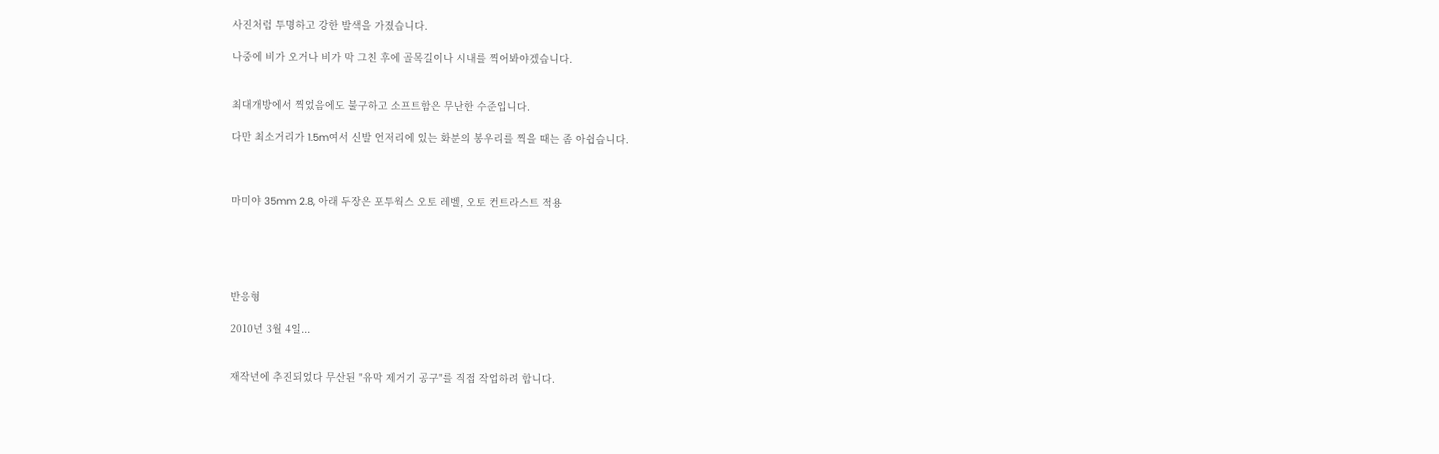사진처럼 투명하고 강한 발색을 가졌습니다.

나중에 비가 오거나 비가 막 그친 후에 골목길이나 시내를 찍어봐야겠습니다.


최대개방에서 찍었음에도 불구하고 소프트함은 무난한 수준입니다.

다만 최소거리가 1.5m여서 신발 언저리에 있는 화분의 봉우리를 찍을 때는 좀 아쉽습니다.



마미야 35mm 2.8, 아래 두장은 포투웍스 오토 레벨, 오토 컨트라스트 적용





반응형

2010년 3월 4일...


재작년에 추진되었다 무산된 "유막 제거기 공구"를 직접 작업하려 합니다.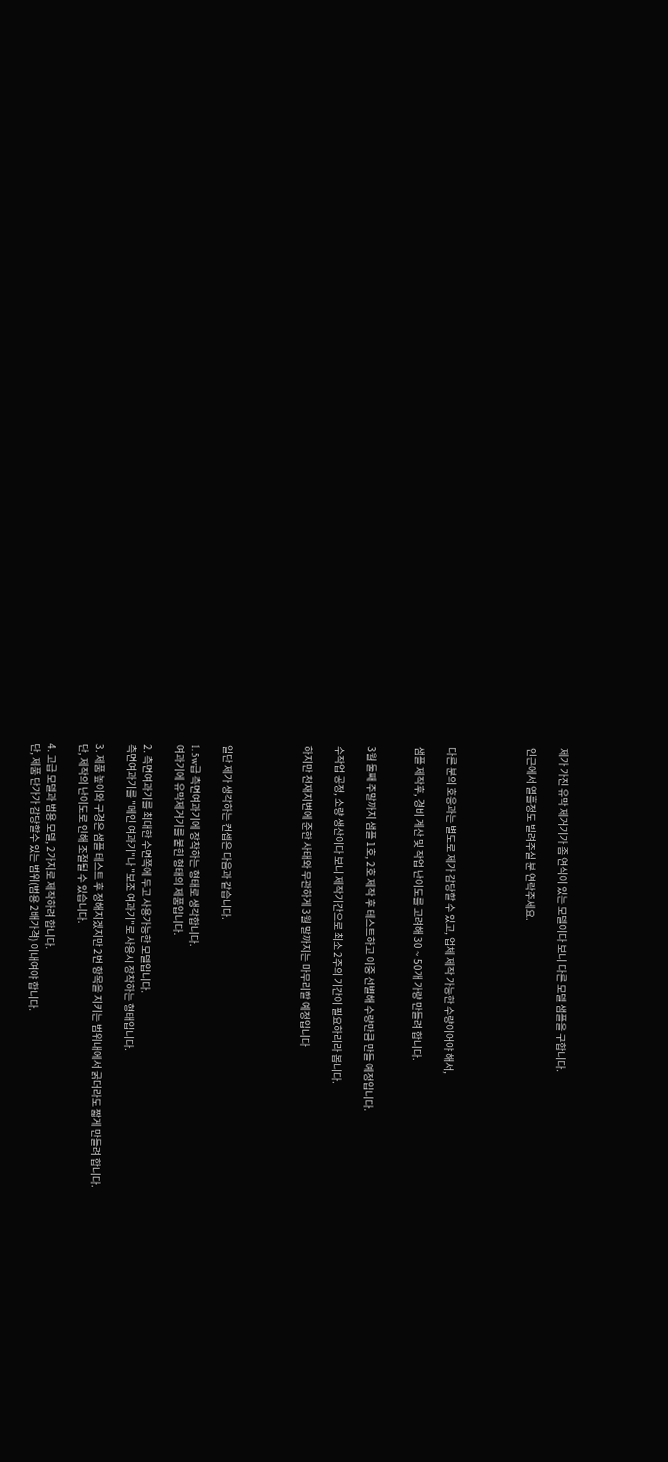제가 가진 유막 제거기가 좀 연식이 있는 모델이다 보니 다른 모델 샘플을 구합니다.

인근에서 열흘정도 빌려주실 분 연락주세요.




다른 분의 호응과는 별도로 제가 감당할 수 있고, 업체 제작 가능한 수량이어야 해서,

샘플 제작후, 경비 계산 및 작업 난이도를 고려해 30 ~ 50개 가량 만들려 합니다.


3월 둘째 주말까지 샘플 1호, 2호 제작 후 테스트하고 이중 선별해 수량만큼 만들 예정입니다.

수작업 공정, 소량 생산이다 보니 제작기간으로 최소 2주의 기간이 필요하리라 봅니다.

하지만 천재지변에 준한 사태와 무관하게 3월 말까지는 마무리할 예정입니다




일단 제가 생각하는 컨셉은 다음과 같습니다.

1. 5w급 측면여과기에 장착하는 형태로 생각합니다.
여과기에 유막제거기를 붙힌 형태의 제품입니다.

2. 측면여과기를 최대한 수면쪽에 두고 사용가능한 모델입니다.
측면여과기를 "메인 여과기"나 "보조 여과기"로 사용시 장착하는 형태입니다.

3. 제품 높이와 구경은 샘플 테스트 후 정해지겠지만 2번 항목을 지키는 범위내에서 굵더라도 짧게 만들려 합니다.
단, 제작의 난이도로 인해 조절될 수 있습니다.

4. 고급 모델과 범용 모델, 2가지로 제작하려 합니다.
단, 제품 단가가 감당할수 있는 범위(범용 2배가격) 이내여야 합니다.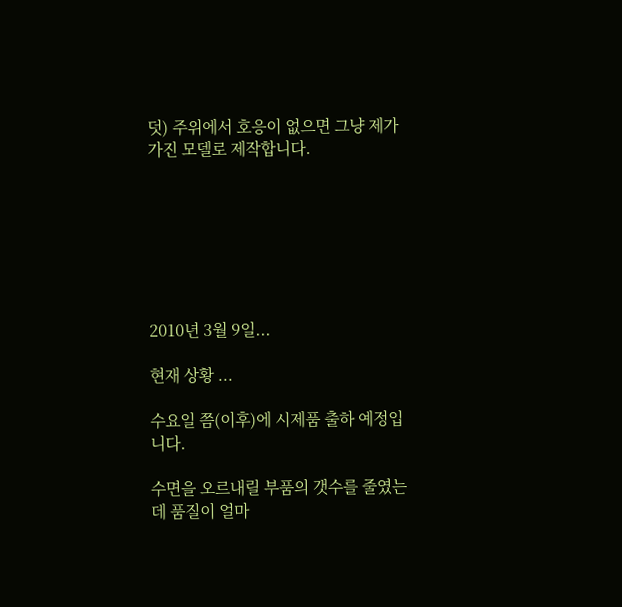덧) 주위에서 호응이 없으면 그냥 제가 가진 모델로 제작합니다.







2010년 3월 9일...

현재 상황 ...

수요일 쯤(이후)에 시제품 출하 예정입니다.

수면을 오르내릴 부품의 갯수를 줄였는데 품질이 얼마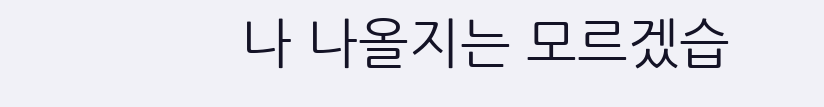나 나올지는 모르겠습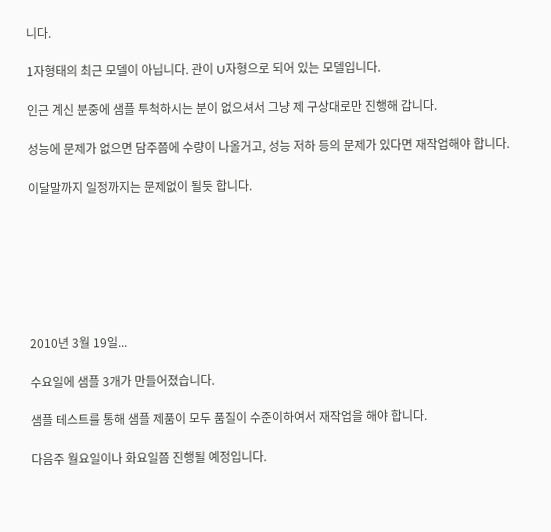니다.

1자형태의 최근 모델이 아닙니다. 관이 U자형으로 되어 있는 모델입니다.

인근 계신 분중에 샘플 투척하시는 분이 없으셔서 그냥 제 구상대로만 진행해 갑니다.

성능에 문제가 없으면 담주쯤에 수량이 나올거고, 성능 저하 등의 문제가 있다면 재작업해야 합니다.

이달말까지 일정까지는 문제없이 될듯 합니다.







2010년 3월 19일...

수요일에 샘플 3개가 만들어졌습니다.

샘플 테스트를 통해 샘플 제품이 모두 품질이 수준이하여서 재작업을 해야 합니다.

다음주 월요일이나 화요일쯤 진행될 예정입니다.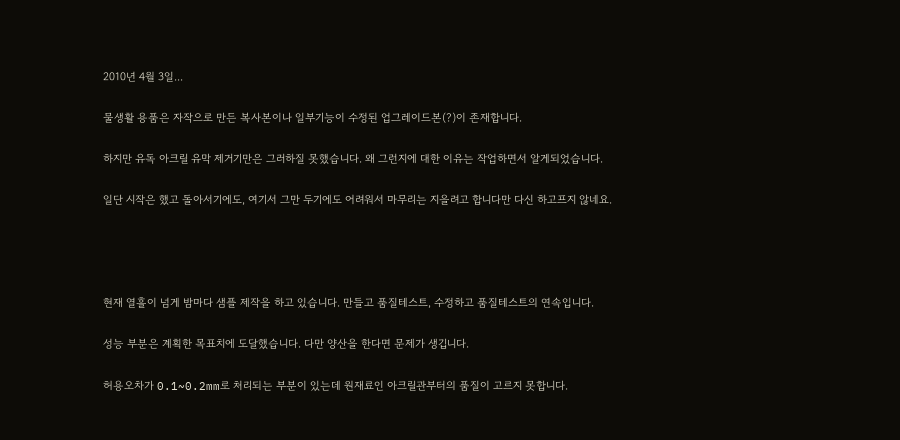2010년 4월 3일...

물생활 용품은 자작으로 만든 복사본이나 일부기능이 수정된 업그레이드본(?)이 존재합니다.

하지만 유독 아크릴 유막 제거기만은 그러하질 못했습니다. 왜 그런지에 대한 이유는 작업하면서 알게되었습니다.

일단 시작은 했고 돌아서기에도, 여기서 그만 두기에도 어려워서 마무리는 지을려고 합니다만 다신 하고프지 않네요.




현재 열흘이 넘게 밤마다 샘플 제작을 하고 있습니다. 만들고 품질테스트, 수정하고 품질테스트의 연속입니다.

성능 부분은 계획한 목표치에 도달했습니다. 다만 양산을 한다면 문제가 생깁니다.

허용오차가 0.1~0.2mm로 처리되는 부분이 있는데 원재료인 아크릴관부터의 품질이 고르지 못합니다.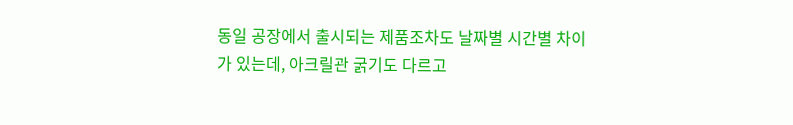동일 공장에서 출시되는 제품조차도 날짜별 시간별 차이가 있는데, 아크릴관 굵기도 다르고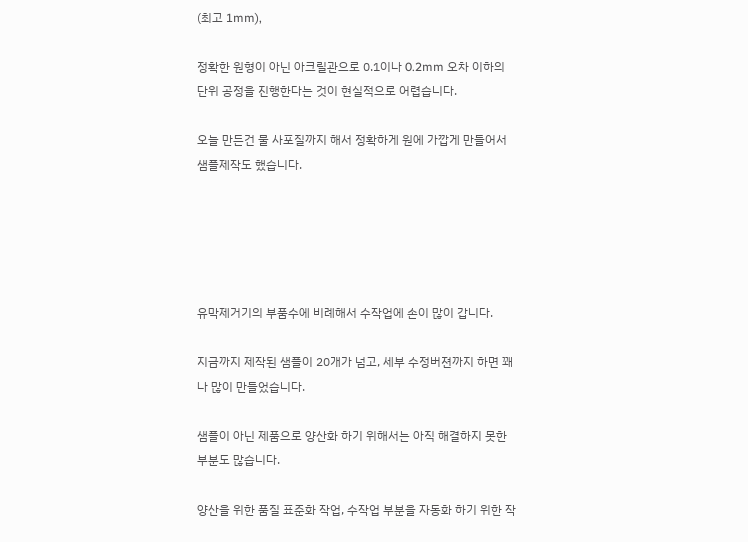(최고 1mm),

정확한 원형이 아닌 아크릴관으로 0.1이나 0.2mm 오차 이하의 단위 공정을 진행한다는 것이 현실적으로 어렵습니다.

오늘 만든건 물 사포질까지 해서 정확하게 원에 가깝게 만들어서 샘플제작도 했습니다.





유막제거기의 부품수에 비례해서 수작업에 손이 많이 갑니다.

지금까지 제작된 샘플이 20개가 넘고, 세부 수정버젼까지 하면 꽤나 많이 만들었습니다.

샘플이 아닌 제품으로 양산화 하기 위해서는 아직 해결하지 못한 부분도 많습니다.

양산을 위한 품질 표준화 작업, 수작업 부분을 자동화 하기 위한 작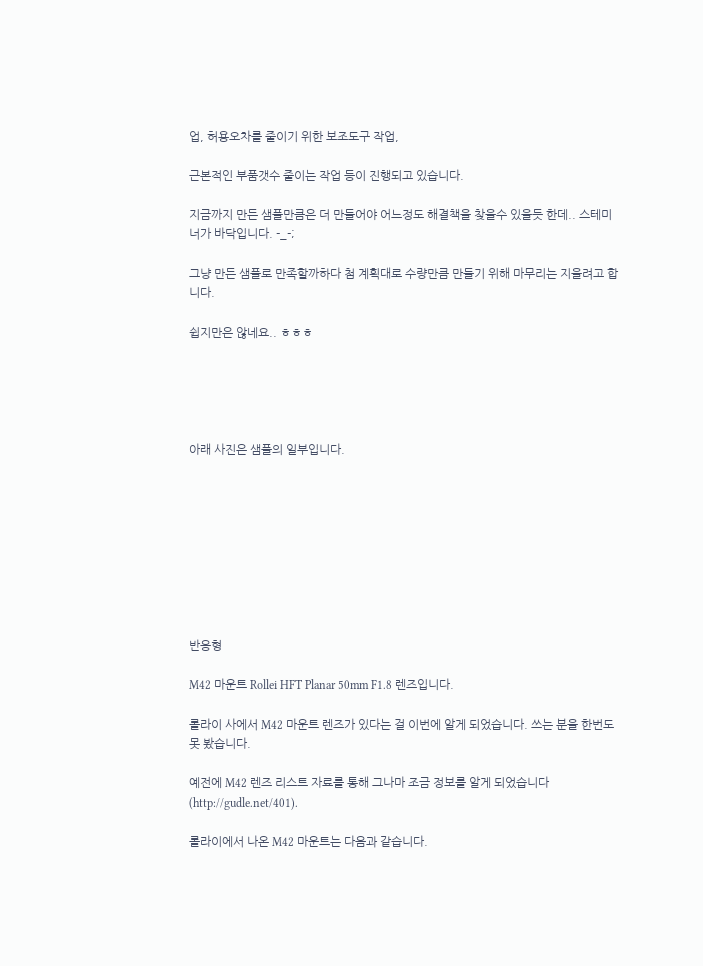업, 허용오차를 줄이기 위한 보조도구 작업,

근본적인 부품갯수 줄이는 작업 등이 진행되고 있습니다.

지금까지 만든 샘플만큼은 더 만들어야 어느정도 해결책을 찾을수 있을듯 한데.. 스테미너가 바닥입니다. -_-;

그냥 만든 샘플로 만족할까하다 첨 계획대로 수량만큼 만들기 위해 마무리는 지을려고 합니다.

쉽지만은 않네요.. ㅎㅎㅎ





아래 사진은 샘플의 일부입니다.









반응형

M42 마운트 Rollei HFT Planar 50mm F1.8 렌즈입니다.

롤라이 사에서 M42 마운트 렌즈가 있다는 걸 이번에 알게 되었습니다. 쓰는 분을 한번도 못 봤습니다.

예전에 M42 렌즈 리스트 자료를 통해 그나마 조금 정보를 알게 되었습니다(http://gudle.net/401).

롤라이에서 나온 M42 마운트는 다음과 같습니다.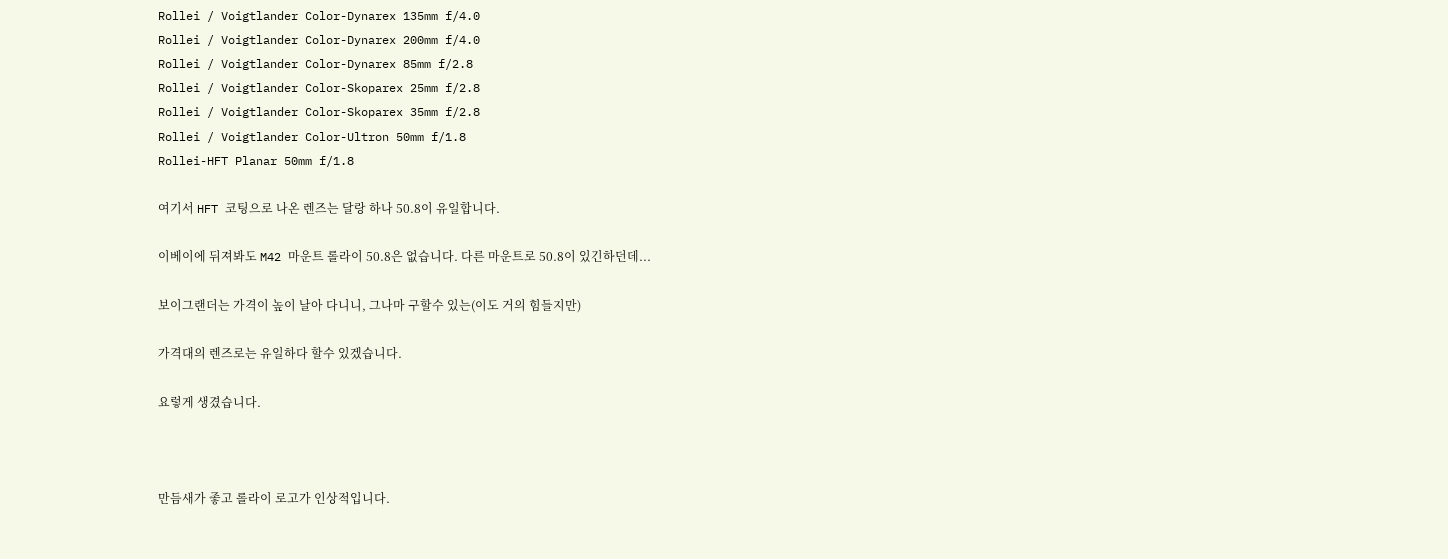Rollei / Voigtlander Color-Dynarex 135mm f/4.0
Rollei / Voigtlander Color-Dynarex 200mm f/4.0
Rollei / Voigtlander Color-Dynarex 85mm f/2.8
Rollei / Voigtlander Color-Skoparex 25mm f/2.8
Rollei / Voigtlander Color-Skoparex 35mm f/2.8
Rollei / Voigtlander Color-Ultron 50mm f/1.8
Rollei-HFT Planar 50mm f/1.8

여기서 HFT 코팅으로 나온 렌즈는 달랑 하나 50.8이 유일합니다.

이베이에 뒤져봐도 M42 마운트 롤라이 50.8은 없습니다. 다른 마운트로 50.8이 있긴하던데...

보이그랜더는 가격이 높이 날아 다니니, 그나마 구할수 있는(이도 거의 힘들지만)

가격대의 렌즈로는 유일하다 할수 있겠습니다.

요렇게 생겼습니다.



만듬새가 좋고 롤라이 로고가 인상적입니다.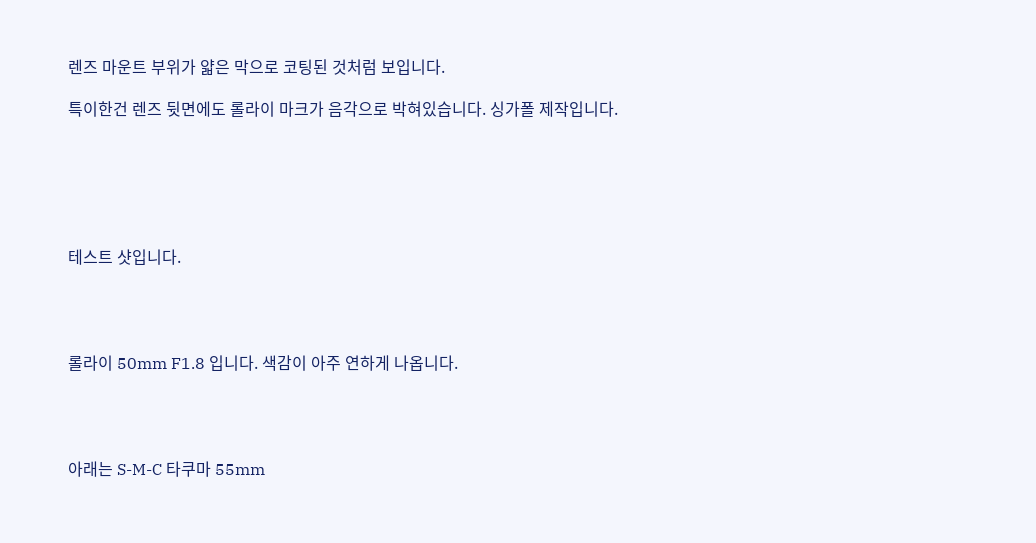렌즈 마운트 부위가 얇은 막으로 코팅된 것처럼 보입니다.

특이한건 렌즈 뒷면에도 롤라이 마크가 음각으로 박혀있습니다. 싱가폴 제작입니다.






테스트 샷입니다.




롤라이 50mm F1.8 입니다. 색감이 아주 연하게 나옵니다.




아래는 S-M-C 타쿠마 55mm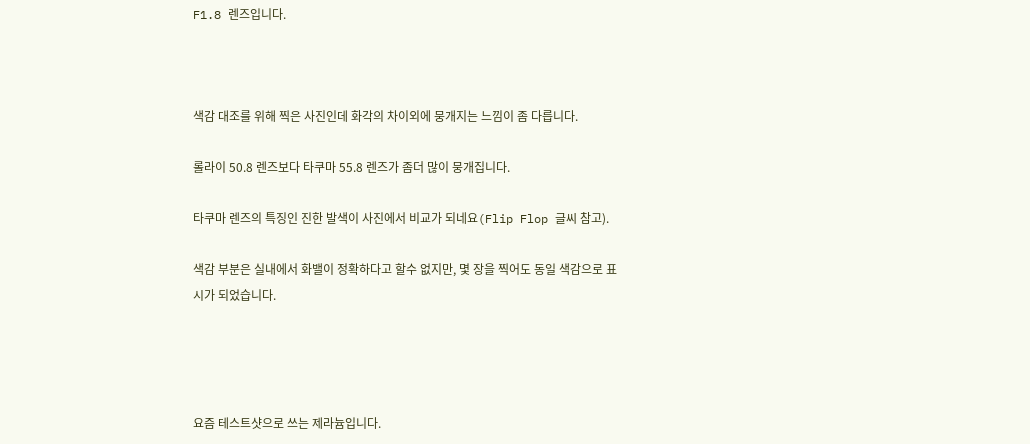F1.8 렌즈입니다.



색감 대조를 위해 찍은 사진인데 화각의 차이외에 뭉개지는 느낌이 좀 다릅니다.

롤라이 50.8 렌즈보다 타쿠마 55.8 렌즈가 좀더 많이 뭉개집니다.

타쿠마 렌즈의 특징인 진한 발색이 사진에서 비교가 되네요(Flip Flop 글씨 참고).

색감 부분은 실내에서 화밸이 정확하다고 할수 없지만, 몇 장을 찍어도 동일 색감으로 표시가 되었습니다.




요즘 테스트샷으로 쓰는 제라늄입니다.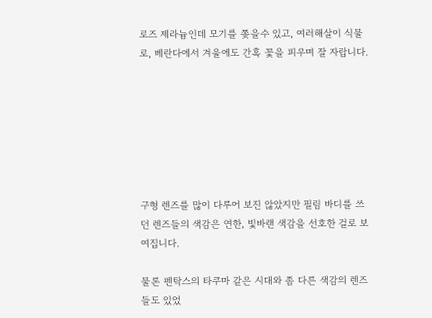로즈 제라늄인데 모기를 쫒을수 있고, 여러해살이 식물로, 베란다에서 겨울에도 간혹 꽃을 피우며 잘 자랍니다.







구형 렌즈를 많이 다루어 보진 않았지만 필림 바디를 쓰던 렌즈들의 색감은 연한, 빛바랜 색감을 선호한 걸로 보여집니다.

물론 펜탁스의 타쿠마 같은 시대와 좀 다른 색감의 렌즈들도 있었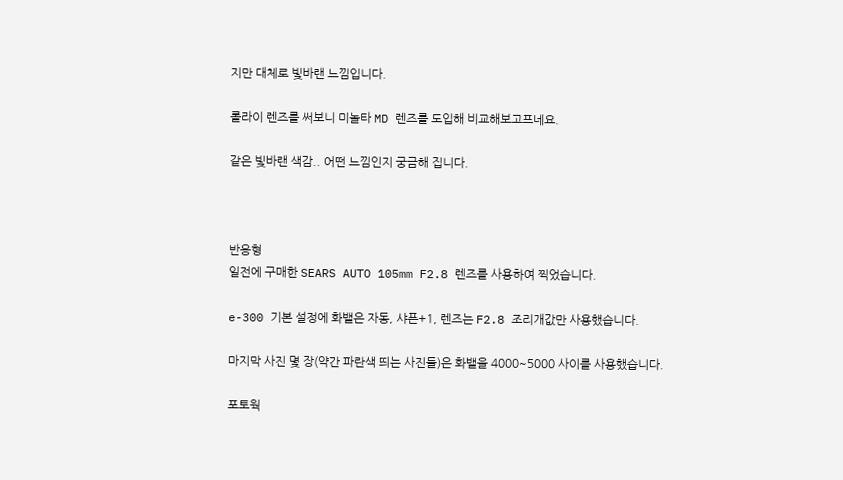지만 대체로 빛바랜 느낌입니다.

롤라이 렌즈를 써보니 미놀타 MD 렌즈를 도입해 비교해보고프네요.

같은 빛바랜 색감.. 어떤 느낌인지 궁금해 집니다.



반응형
일전에 구매한 SEARS AUTO 105mm F2.8 렌즈를 사용하여 찍었습니다.

e-300 기본 설정에 화밸은 자동, 샤픈+1, 렌즈는 F2.8 조리개값만 사용했습니다.

마지막 사진 몇 장(약간 파란색 띄는 사진들)은 화밸을 4000~5000 사이를 사용했습니다.

포토웍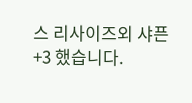스 리사이즈외 샤픈+3 했습니다.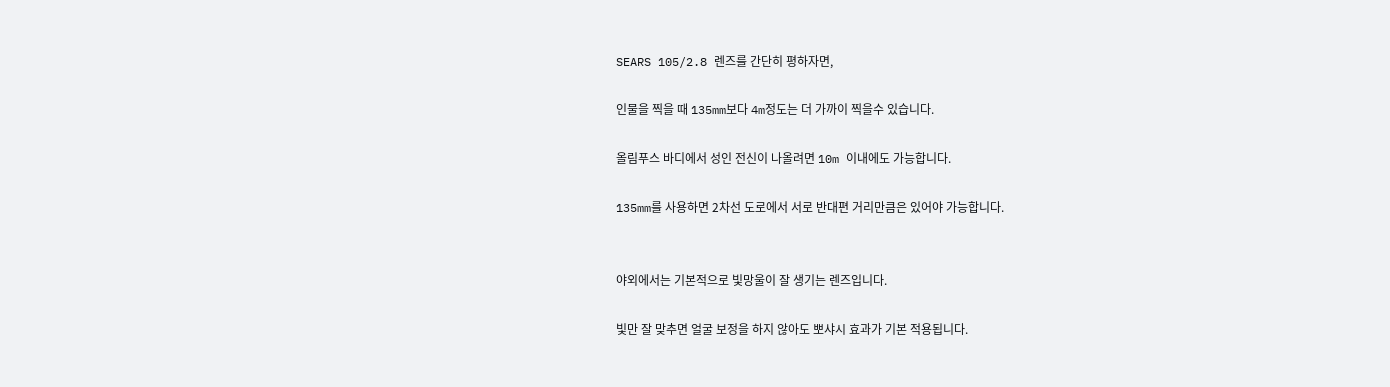SEARS 105/2.8 렌즈를 간단히 평하자면,

인물을 찍을 때 135mm보다 4m정도는 더 가까이 찍을수 있습니다.

올림푸스 바디에서 성인 전신이 나올려면 10m 이내에도 가능합니다.

135mm를 사용하면 2차선 도로에서 서로 반대편 거리만큼은 있어야 가능합니다.


야외에서는 기본적으로 빛망울이 잘 생기는 렌즈입니다.

빛만 잘 맞추면 얼굴 보정을 하지 않아도 뽀샤시 효과가 기본 적용됩니다.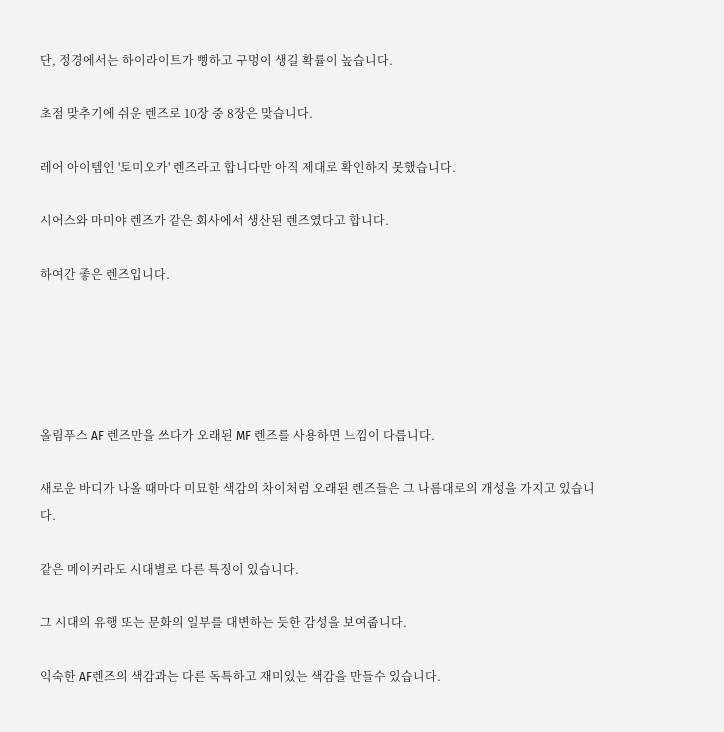단, 정경에서는 하이라이트가 뻥하고 구멍이 생길 확률이 높습니다.

초점 맞추기에 쉬운 렌즈로 10장 중 8장은 맞습니다.

레어 아이템인 '토미오카' 렌즈라고 합니다만 아직 제대로 확인하지 못했습니다.

시어스와 마미야 렌즈가 같은 회사에서 생산된 렌즈였다고 합니다.

하여간 좋은 렌즈입니다.





올림푸스 AF 렌즈만을 쓰다가 오래된 MF 렌즈를 사용하면 느낌이 다릅니다.

새로운 바디가 나올 때마다 미묘한 색감의 차이처럼 오래된 렌즈들은 그 나름대로의 개성을 가지고 있습니다.

같은 메이커라도 시대별로 다른 특징이 있습니다.

그 시대의 유행 또는 문화의 일부를 대변하는 듯한 감성을 보여줍니다.

익숙한 AF렌즈의 색감과는 다른 독특하고 재미있는 색감을 만들수 있습니다.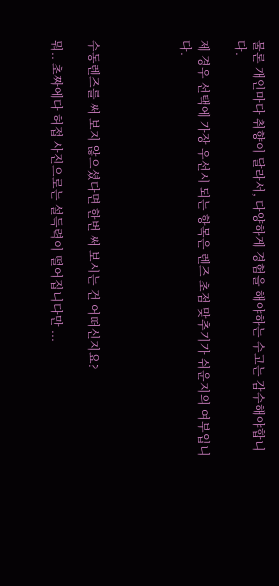물론 개인마다 취향이 달라서, 다양하게 경험을 해야하는 수고는 감수해야합니다.

제 경우 선택에 가장 우선시 되는 항목은 렌즈 초점 맞추기가 쉬운지의 여부입니다.




수동렌즈를 써 보지 않으셨다면 한번 써 보시는 건 어떠신지요?

뭐.. 초짜에다 허접 사진으로는 설득력이 떨어집니다만 ...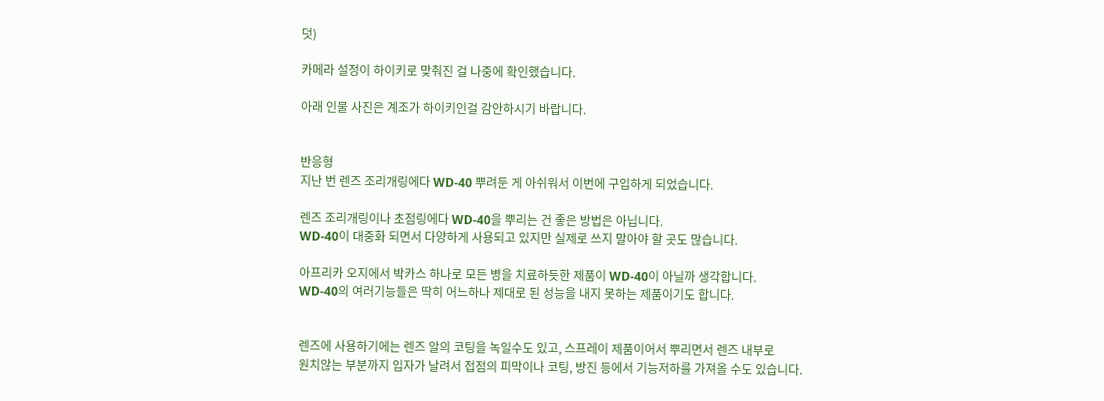덧)

카메라 설정이 하이키로 맞춰진 걸 나중에 확인했습니다.

아래 인물 사진은 계조가 하이키인걸 감안하시기 바랍니다.


반응형
지난 번 렌즈 조리개링에다 WD-40 뿌려둔 게 아쉬워서 이번에 구입하게 되었습니다.

렌즈 조리개링이나 초점링에다 WD-40을 뿌리는 건 좋은 방법은 아닙니다.
WD-40이 대중화 되면서 다양하게 사용되고 있지만 실제로 쓰지 말아야 할 곳도 많습니다.

아프리카 오지에서 박카스 하나로 모든 병을 치료하듯한 제품이 WD-40이 아닐까 생각합니다.
WD-40의 여러기능들은 딱히 어느하나 제대로 된 성능을 내지 못하는 제품이기도 합니다.


렌즈에 사용하기에는 렌즈 알의 코팅을 녹일수도 있고, 스프레이 제품이어서 뿌리면서 렌즈 내부로
원치않는 부분까지 입자가 날려서 접점의 피막이나 코팅, 방진 등에서 기능저하를 가져올 수도 있습니다.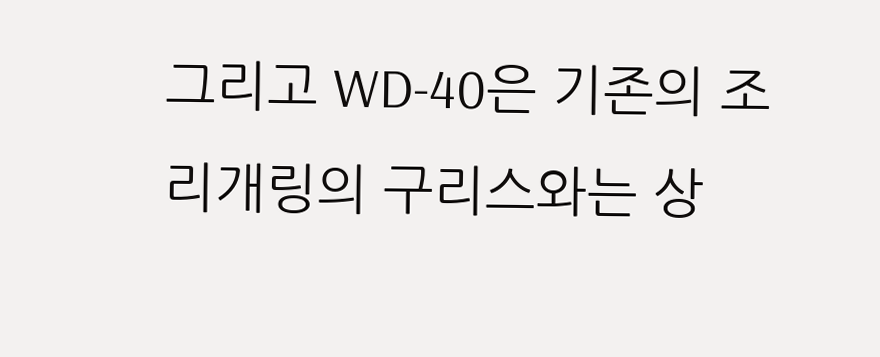그리고 WD-40은 기존의 조리개링의 구리스와는 상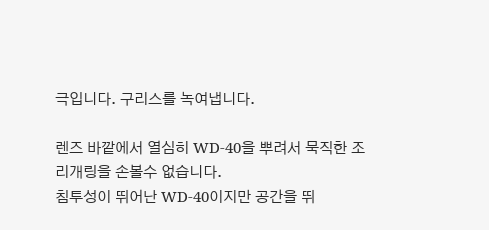극입니다. 구리스를 녹여냅니다.

렌즈 바깥에서 열심히 WD-40을 뿌려서 묵직한 조리개링을 손볼수 없습니다.
침투성이 뛰어난 WD-40이지만 공간을 뛰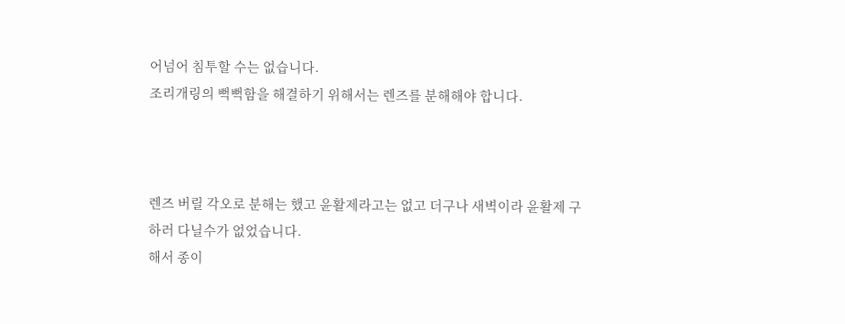어넘어 침투할 수는 없습니다.
조리개링의 뻑뻑함을 해결하기 위해서는 렌즈를 분해해야 합니다.



렌즈 버릴 각오로 분해는 했고 윤활제라고는 없고 더구나 새벽이라 윤활제 구하러 다닐수가 없었습니다.
해서 종이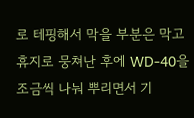로 테핑해서 막을 부분은 막고 휴지로 뭉쳐난 후에 WD-40을 조금씩 나눠 뿌리면서 기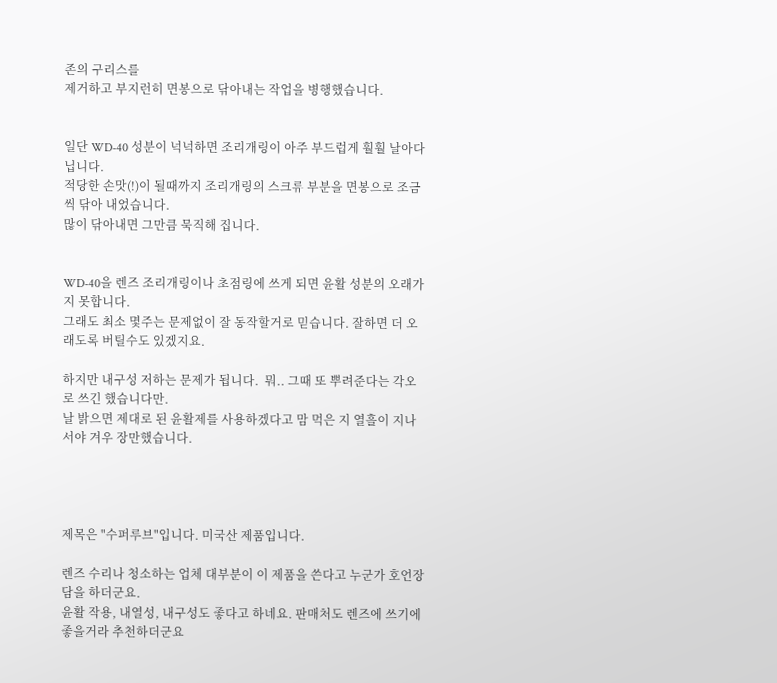존의 구리스를
제거하고 부지런히 면봉으로 닦아내는 작업을 병행했습니다.


일단 WD-40 성분이 넉넉하면 조리개링이 아주 부드럽게 훨훨 날아다닙니다.
적당한 손맛(!)이 될때까지 조리개링의 스크류 부분을 면봉으로 조금씩 닦아 내었습니다.
많이 닦아내면 그만큼 묵직해 집니다.


WD-40을 렌즈 조리개링이나 초점링에 쓰게 되면 윤활 성분의 오래가지 못합니다.
그래도 최소 몇주는 문제없이 잘 동작할거로 믿습니다. 잘하면 더 오래도록 버틸수도 있겠지요.

하지만 내구성 저하는 문제가 됩니다.  뭐.. 그때 또 뿌려준다는 각오로 쓰긴 했습니다만.
날 밝으면 제대로 된 윤활제를 사용하겠다고 맘 먹은 지 열흘이 지나서야 겨우 장만했습니다.




제목은 "수퍼루브"입니다. 미국산 제품입니다.

렌즈 수리나 청소하는 업체 대부분이 이 제품을 쓴다고 누군가 호언장담을 하더군요.
윤활 작용, 내열성, 내구성도 좋다고 하네요. 판매처도 렌즈에 쓰기에 좋을거라 추천하더군요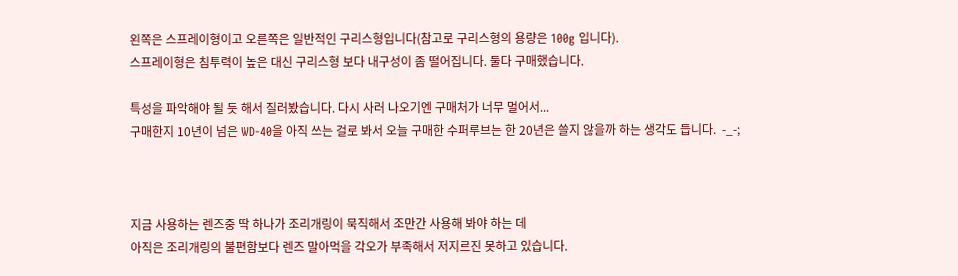왼쪽은 스프레이형이고 오른쪽은 일반적인 구리스형입니다(참고로 구리스형의 용량은 100g 입니다).
스프레이형은 침투력이 높은 대신 구리스형 보다 내구성이 좀 떨어집니다. 둘다 구매했습니다.

특성을 파악해야 될 듯 해서 질러봤습니다. 다시 사러 나오기엔 구매처가 너무 멀어서...
구매한지 10년이 넘은 WD-40을 아직 쓰는 걸로 봐서 오늘 구매한 수퍼루브는 한 20년은 쓸지 않을까 하는 생각도 듭니다.  -_-;



지금 사용하는 렌즈중 딱 하나가 조리개링이 묵직해서 조만간 사용해 봐야 하는 데
아직은 조리개링의 불편함보다 렌즈 말아먹을 각오가 부족해서 저지르진 못하고 있습니다.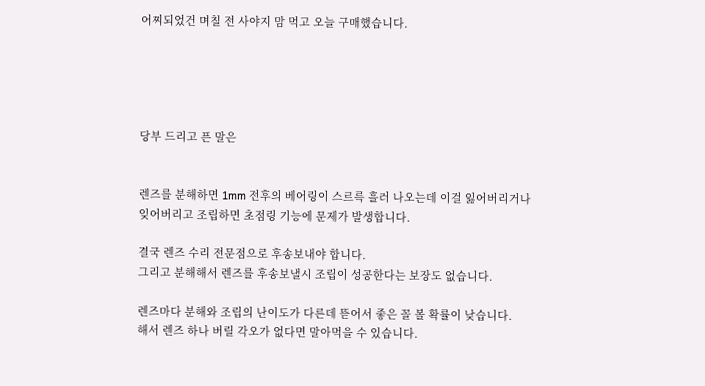어찌되었건 며칠 전 사야지 맘 먹고 오늘 구매했습니다.





당부 드리고 픈 말은


렌즈를 분해하면 1mm 전후의 베어링이 스르륵 흘러 나오는데 이걸 잃어버리거나
잊어버리고 조립하면 초점링 기능에 문제가 발생합니다.

결국 렌즈 수리 전문점으로 후송보내야 합니다.
그리고 분해해서 렌즈를 후송보낼시 조립이 성공한다는 보장도 없습니다.

렌즈마다 분해와 조립의 난이도가 다른데 뜯어서 좋은 꼴 볼 확률이 낮습니다.
해서 렌즈 하나 버릴 각오가 없다면 말아먹을 수 있습니다.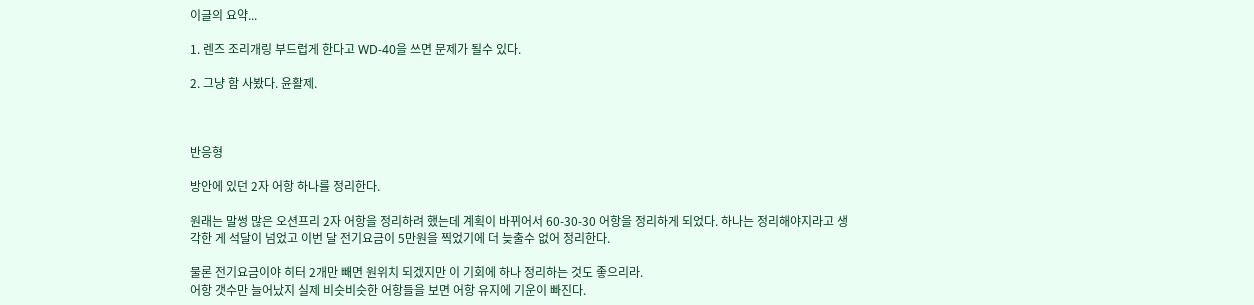이글의 요약...

1. 렌즈 조리개링 부드럽게 한다고 WD-40을 쓰면 문제가 될수 있다.

2. 그냥 함 사봤다. 윤활제.



반응형

방안에 있던 2자 어항 하나를 정리한다.

원래는 말썽 많은 오션프리 2자 어항을 정리하려 했는데 계획이 바뀌어서 60-30-30 어항을 정리하게 되었다. 하나는 정리해야지라고 생각한 게 석달이 넘었고 이번 달 전기요금이 5만원을 찍었기에 더 늦출수 없어 정리한다.

물론 전기요금이야 히터 2개만 빼면 원위치 되겠지만 이 기회에 하나 정리하는 것도 좋으리라.
어항 갯수만 늘어났지 실제 비슷비슷한 어항들을 보면 어항 유지에 기운이 빠진다.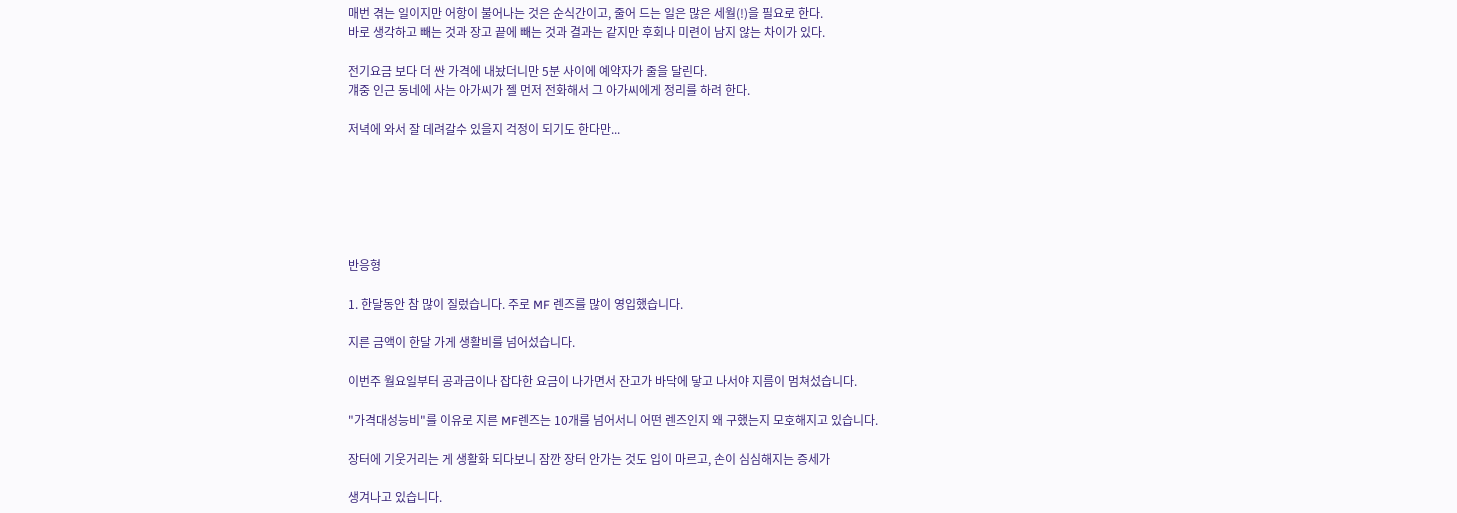매번 겪는 일이지만 어항이 불어나는 것은 순식간이고, 줄어 드는 일은 많은 세월(!)을 필요로 한다.
바로 생각하고 빼는 것과 장고 끝에 빼는 것과 결과는 같지만 후회나 미련이 남지 않는 차이가 있다.

전기요금 보다 더 싼 가격에 내놨더니만 5분 사이에 예약자가 줄을 달린다.
걔중 인근 동네에 사는 아가씨가 젤 먼저 전화해서 그 아가씨에게 정리를 하려 한다.

저녁에 와서 잘 데려갈수 있을지 걱정이 되기도 한다만...






반응형

1. 한달동안 참 많이 질렀습니다. 주로 MF 렌즈를 많이 영입했습니다.

지른 금액이 한달 가게 생활비를 넘어섰습니다.

이번주 월요일부터 공과금이나 잡다한 요금이 나가면서 잔고가 바닥에 닿고 나서야 지름이 멈쳐섰습니다.

"가격대성능비"를 이유로 지른 MF렌즈는 10개를 넘어서니 어떤 렌즈인지 왜 구했는지 모호해지고 있습니다.

장터에 기웃거리는 게 생활화 되다보니 잠깐 장터 안가는 것도 입이 마르고, 손이 심심해지는 증세가

생겨나고 있습니다.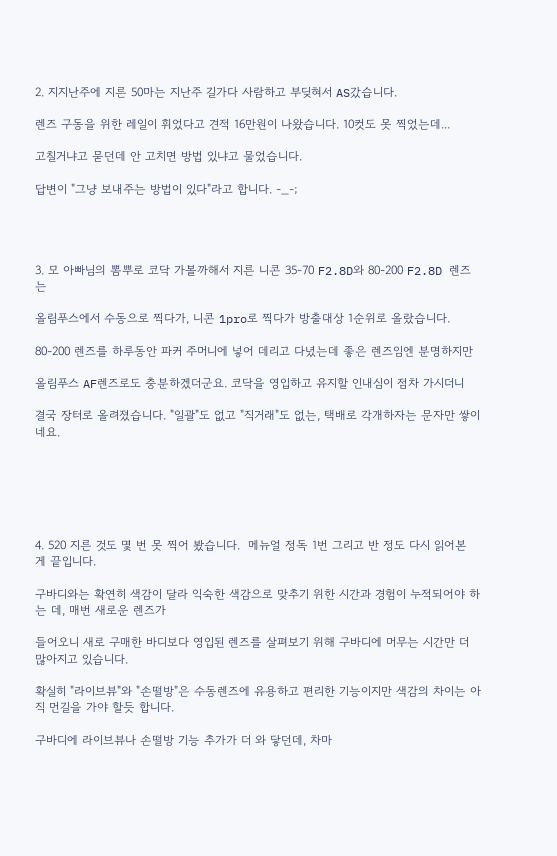2. 지지난주에 지른 50마는 지난주 길가다 사람하고 부딪혀서 AS갔습니다.

렌즈 구동을 위한 레일이 휘었다고 견적 16만원이 나왔습니다. 10컷도 못 찍었는데...

고칠거냐고 묻던데 안 고치면 방법 있냐고 물었습니다.

답변이 "그냥 보내주는 방법이 있다"라고 합니다. -_-;




3. 모 아빠님의 뽐뿌로 코닥 가볼까해서 지른 니콘 35-70 F2.8D와 80-200 F2.8D 렌즈는

올림푸스에서 수동으로 찍다가, 니콘 1pro로 찍다가 방출대상 1순위로 올랐습니다.

80-200 렌즈를 하루동안 파커 주머니에 넣어 데리고 다녔는데 좋은 렌즈임엔 분명하지만

올림푸스 AF렌즈로도 충분하겠더군요. 코닥을 영입하고 유지할 인내심이 점차 가시더니

결국 장터로 올려졌습니다. "일괄"도 없고 "직거래"도 없는, 택배로 각개하자는 문자만 쌓이네요.






4. 520 지른 것도 몇 번 못 찍어 봤습니다.  메뉴얼 정독 1번 그리고 반 정도 다시 읽어본 게 끝입니다.

구바디와는 확연히 색감이 달라 익숙한 색감으로 맞추기 위한 시간과 경험이 누적되어야 하는 데, 매번 새로운 렌즈가

들어오니 새로 구매한 바디보다 영입된 렌즈를 살펴보기 위해 구바디에 머무는 시간만 더 많아지고 있습니다.

확실히 "라이브뷰"와 "손떨방"은 수동렌즈에 유용하고 편리한 기능이지만 색감의 차이는 아직 먼길을 가야 할듯 합니다.

구바디에 라이브뷰나 손떨방 기능 추가가 더 와 닿던데, 차마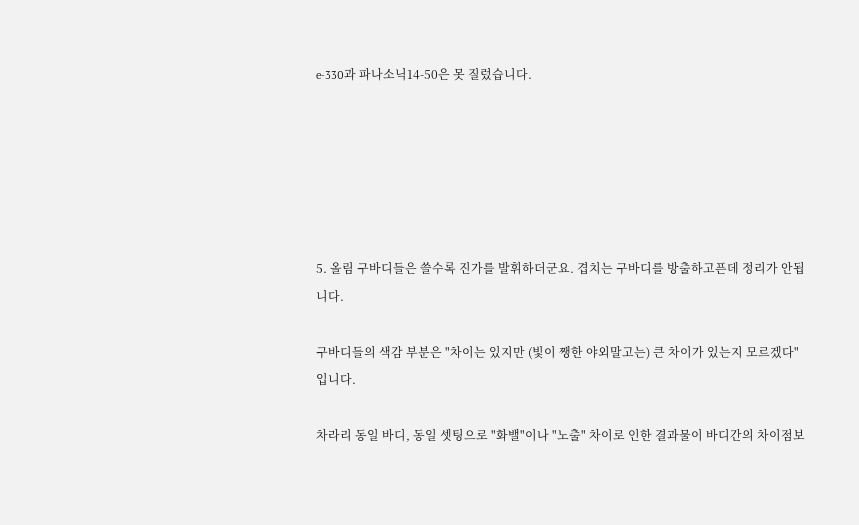e-330과 파나소닉14-50은 못 질렀습니다.






5. 올림 구바디들은 쓸수록 진가를 발휘하더군요. 겹치는 구바디를 방출하고픈데 정리가 안됩니다.

구바디들의 색감 부분은 "차이는 있지만 (빛이 쨍한 야외말고는) 큰 차이가 있는지 모르겠다" 입니다.

차라리 동일 바디, 동일 셋팅으로 "화밸"이나 "노출" 차이로 인한 결과물이 바디간의 차이점보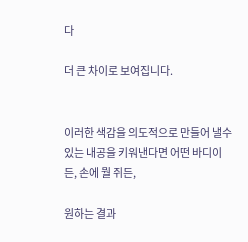다

더 큰 차이로 보여집니다.


이러한 색감을 의도적으로 만들어 낼수 있는 내공을 키워낸다면 어떤 바디이든, 손에 뭘 쥐든,

원하는 결과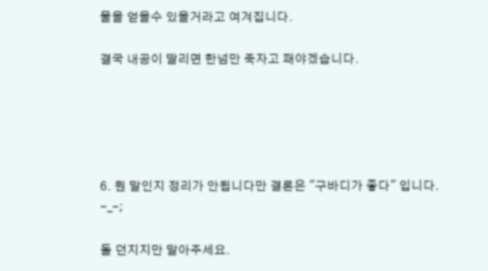물을 얻을수 있을거라고 여겨집니다.

결국 내공이 딸리면 한넘만 죽자고 패야겠습니다.





6. 뭔 말인지 정리가 안됩니다만 결론은 "구바디가 좋다" 입니다.  -_-;

돌 던지지만 말아주세요.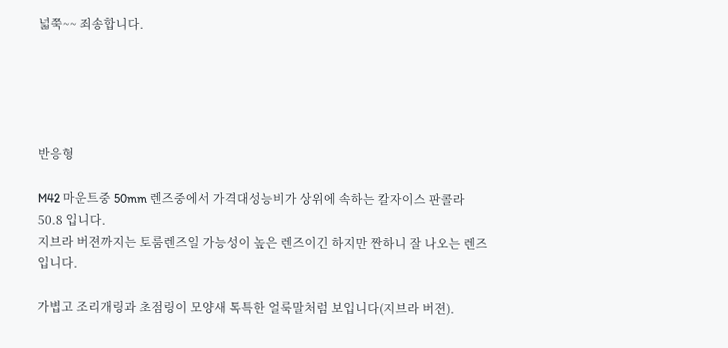넓쭉~~ 죄송합니다.





반응형

M42 마운트중 50mm 렌즈중에서 가격대성능비가 상위에 속하는 칼자이스 판콜라 50.8 입니다.
지브라 버젼까지는 토룸렌즈일 가능성이 높은 렌즈이긴 하지만 짠하니 잘 나오는 렌즈입니다.

가볍고 조리개링과 초점링이 모양새 톡특한 얼룩말처럼 보입니다(지브라 버젼).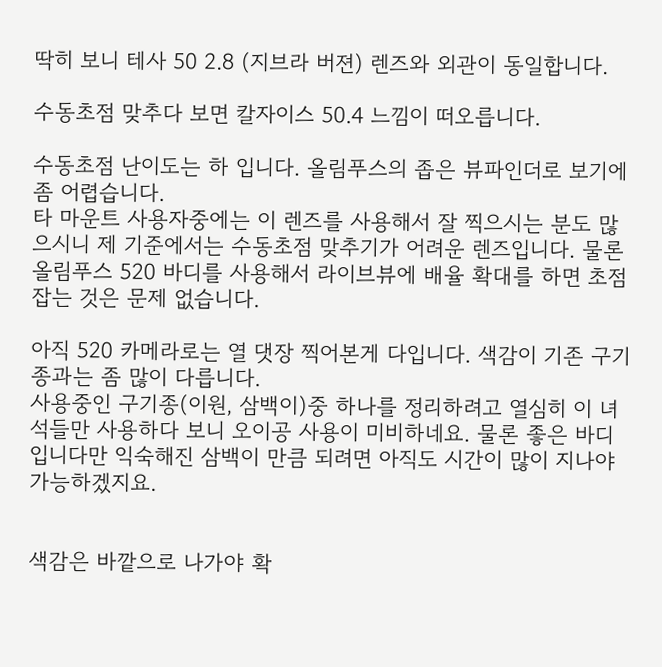딱히 보니 테사 50 2.8 (지브라 버젼) 렌즈와 외관이 동일합니다.

수동초점 맞추다 보면 칼자이스 50.4 느낌이 떠오릅니다.

수동초점 난이도는 하 입니다. 올림푸스의 좁은 뷰파인더로 보기에 좀 어렵습니다.
타 마운트 사용자중에는 이 렌즈를 사용해서 잘 찍으시는 분도 많으시니 제 기준에서는 수동초점 맞추기가 어려운 렌즈입니다. 물론 올림푸스 520 바디를 사용해서 라이브뷰에 배율 확대를 하면 초점 잡는 것은 문제 없습니다.

아직 520 카메라로는 열 댓장 찍어본게 다입니다. 색감이 기존 구기종과는 좀 많이 다릅니다.
사용중인 구기종(이원, 삼백이)중 하나를 정리하려고 열심히 이 녀석들만 사용하다 보니 오이공 사용이 미비하네요. 물론 좋은 바디입니다만 익숙해진 삼백이 만큼 되려면 아직도 시간이 많이 지나야 가능하겠지요.


색감은 바깥으로 나가야 확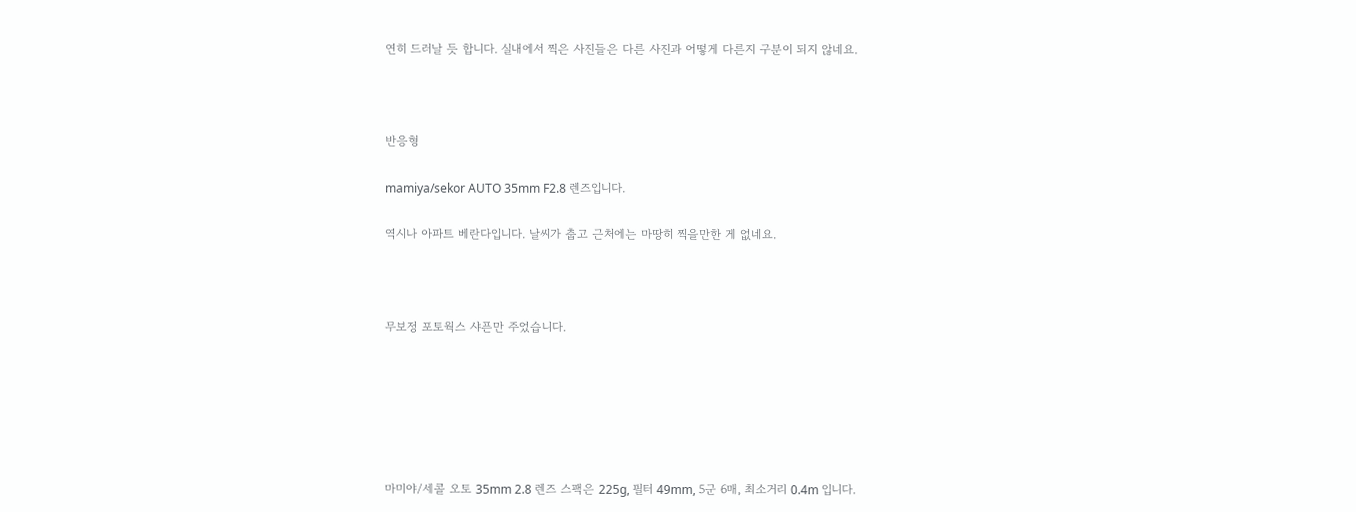연히 드러날 듯 합니다. 실내에서 찍은 사진들은 다른 사진과 어떻게 다른지 구분이 되지 않네요.



반응형

mamiya/sekor AUTO 35mm F2.8 렌즈입니다.

역시나 아파트 베란다입니다. 날씨가 춥고 근처에는 마땅히 찍을만한 게 없네요.



무보정 포토웍스 샤픈만 주었습니다.






마미야/세콜 오토 35mm 2.8 렌즈 스팩은 225g, 필터 49mm, 5군 6매, 최소거리 0.4m 입니다.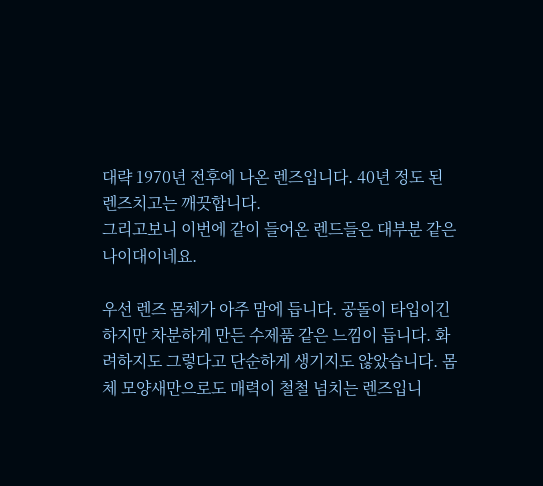대략 1970년 전후에 나온 렌즈입니다. 40년 정도 된 렌즈치고는 깨끗합니다.
그리고보니 이번에 같이 들어온 렌드들은 대부분 같은 나이대이네요.

우선 렌즈 몸체가 아주 맘에 듭니다. 공돌이 타입이긴 하지만 차분하게 만든 수제품 같은 느낌이 듭니다. 화려하지도 그렇다고 단순하게 생기지도 않았습니다. 몸체 모양새만으로도 매력이 철철 넘치는 렌즈입니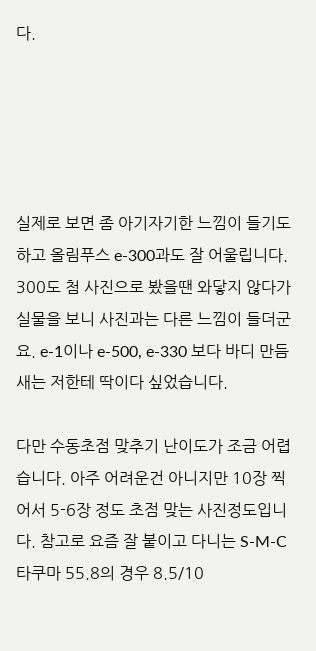다.





실제로 보면 좀 아기자기한 느낌이 들기도 하고 올림푸스 e-300과도 잘 어울립니다. 300도 첨 사진으로 봤을땐 와닿지 않다가 실물을 보니 사진과는 다른 느낌이 들더군요. e-1이나 e-500, e-330 보다 바디 만듬새는 저한테 딱이다 싶었습니다.

다만 수동초점 맞추기 난이도가 조금 어렵습니다. 아주 어려운건 아니지만 10장 찍어서 5-6장 정도 초점 맞는 사진정도입니다. 참고로 요즘 잘 붙이고 다니는 S-M-C 타쿠마 55.8의 경우 8.5/10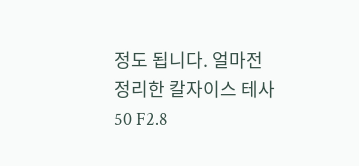정도 됩니다. 얼마전 정리한 칼자이스 테사 50 F2.8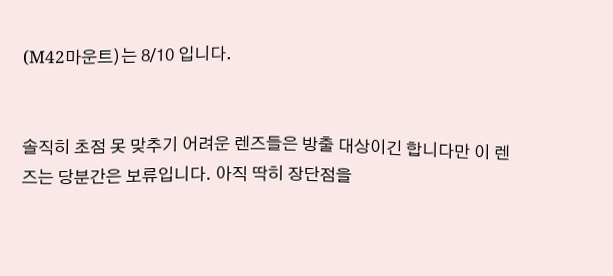(M42마운트)는 8/10 입니다.


솔직히 초점 못 맞추기 어려운 렌즈들은 방출 대상이긴 합니다만 이 렌즈는 당분간은 보류입니다. 아직 딱히 장단점을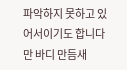파악하지 못하고 있어서이기도 합니다만 바디 만듬새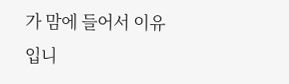가 맘에 들어서 이유입니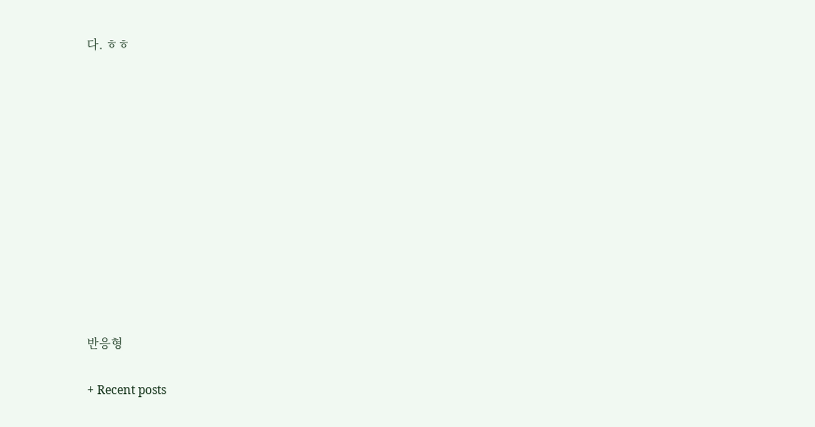다. ㅎㅎ












반응형

+ Recent posts